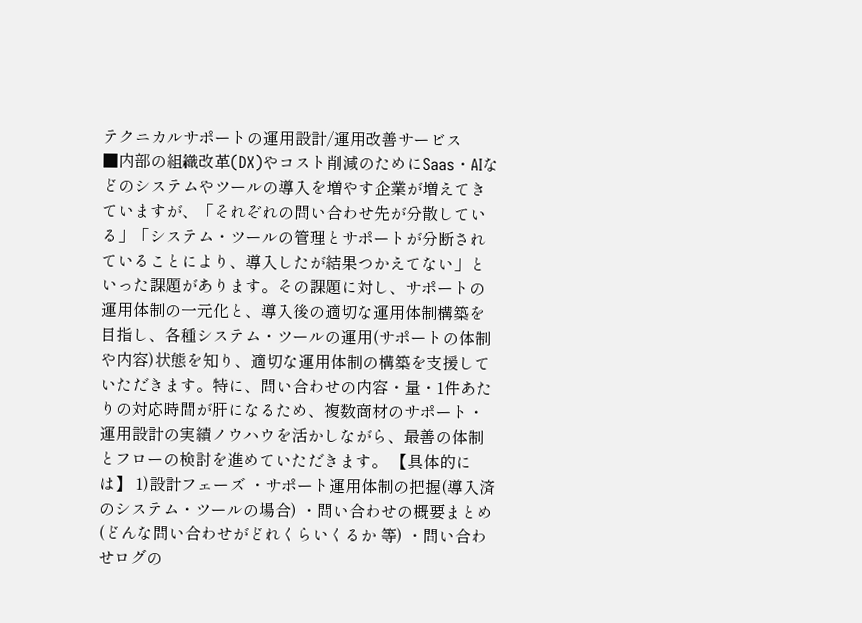テクニカルサポートの運用設計/運用改善サービス
■内部の組織改革(DX)やコスト削減のためにSaas・AIなどのシステムやツールの導入を増やす企業が増えてきていますが、「それぞれの問い合わせ先が分散している」「システム・ツールの管理とサポートが分断されていることにより、導入したが結果つかえてない」といった課題があります。その課題に対し、サポートの運用体制の一元化と、導入後の適切な運用体制構築を目指し、各種システム・ツールの運用(サポートの体制や内容)状態を知り、適切な運用体制の構築を支援していただきます。特に、問い合わせの内容・量・1件あたりの対応時間が肝になるため、複数商材のサポート・運用設計の実績ノウハウを活かしながら、最善の体制とフローの検討を進めていただきます。 【具体的には】 1)設計フェーズ ・サポート運用体制の把握(導入済のシステム・ツールの場合) ・問い合わせの概要まとめ(どんな問い合わせがどれくらいくるか 等) ・問い合わせログの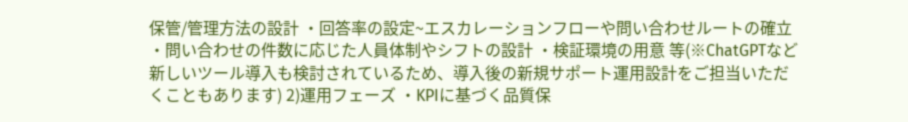保管/管理方法の設計 ・回答率の設定~エスカレーションフローや問い合わせルートの確立 ・問い合わせの件数に応じた人員体制やシフトの設計 ・検証環境の用意 等(※ChatGPTなど新しいツール導入も検討されているため、導入後の新規サポート運用設計をご担当いただくこともあります) 2)運用フェーズ ・KPIに基づく品質保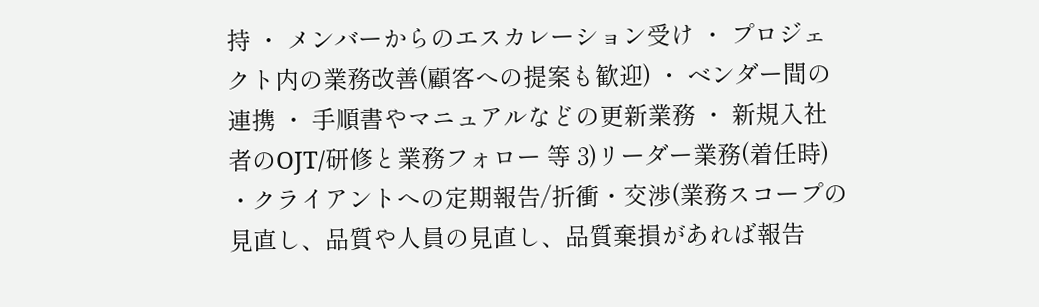持 ・ メンバーからのエスカレーション受け ・ プロジェクト内の業務改善(顧客への提案も歓迎) ・ ベンダー間の連携 ・ 手順書やマニュアルなどの更新業務 ・ 新規入社者のOJT/研修と業務フォロー 等 3)リーダー業務(着任時) ・クライアントへの定期報告/折衝・交渉(業務スコープの見直し、品質や人員の見直し、品質棄損があれば報告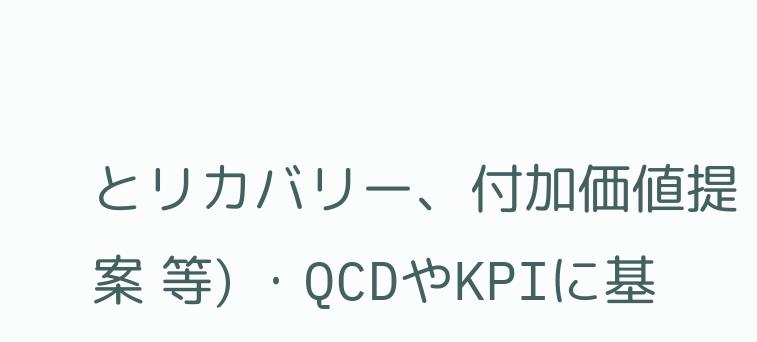とリカバリー、付加価値提案 等) ・QCDやKPIに基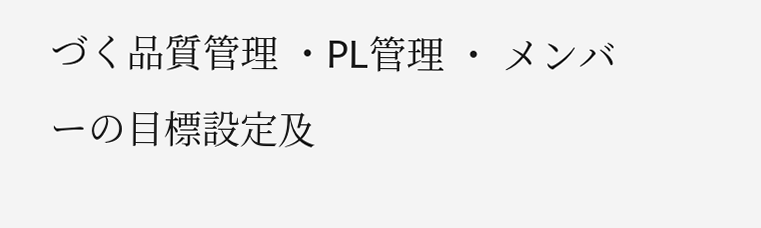づく品質管理 ・PL管理 ・ メンバーの目標設定及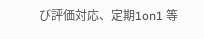び評価対応、定期1on1 等